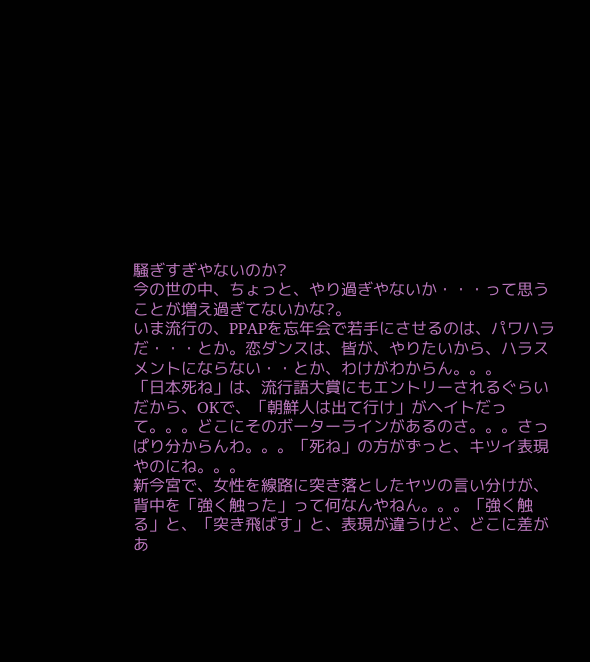騒ぎすぎやないのか?
今の世の中、ちょっと、やり過ぎやないか・・・って思うことが増え過ぎてないかな?。
いま流行の、PPAPを忘年会で若手にさせるのは、パワハラだ・・・とか。恋ダンスは、皆が、やりたいから、ハラスメントにならない・・とか、わけがわからん。。。
「日本死ね」は、流行語大賞にもエントリーされるぐらいだから、OKで、「朝鮮人は出て行け」がヘイトだって。。。どこにそのボーターラインがあるのさ。。。さっぱり分からんわ。。。「死ね」の方がずっと、キツイ表現やのにね。。。
新今宮で、女性を線路に突き落としたヤツの言い分けが、背中を「強く触った」って何なんやねん。。。「強く触る」と、「突き飛ばす」と、表現が違うけど、どこに差があ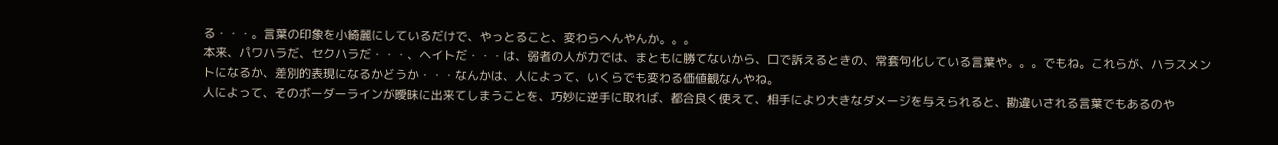る・・・。言葉の印象を小綺麗にしているだけで、やっとること、変わらへんやんか。。。
本来、パワハラだ、セクハラだ・・・、ヘイトだ・・・は、弱者の人が力では、まともに勝てないから、口で訴えるときの、常套句化している言葉や。。。でもね。これらが、ハラスメントになるか、差別的表現になるかどうか・・・なんかは、人によって、いくらでも変わる価値観なんやね。
人によって、そのボーダーラインが曖昧に出来てしまうことを、巧妙に逆手に取れば、都合良く使えて、相手により大きなダメージを与えられると、勘違いされる言葉でもあるのや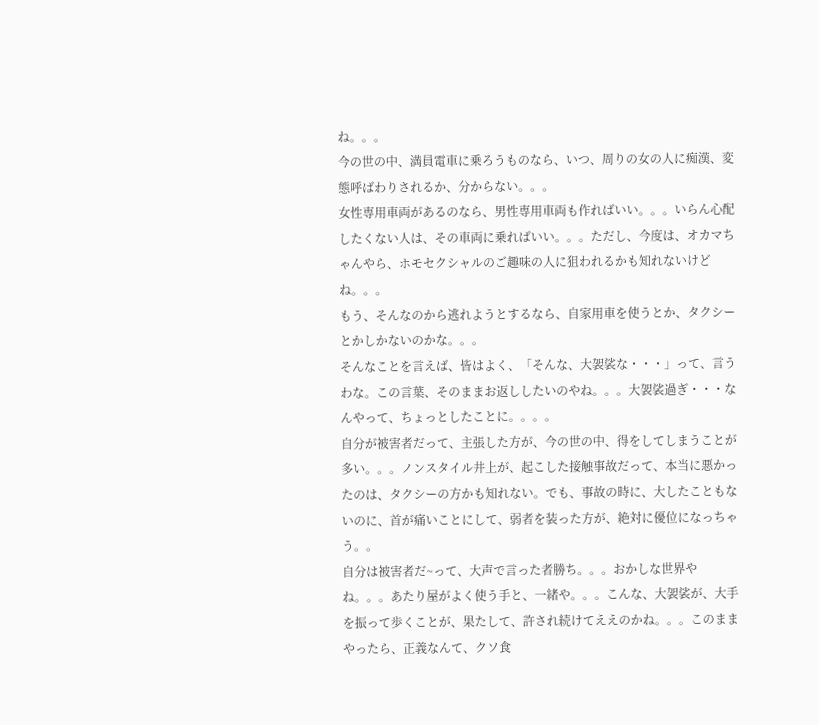ね。。。
今の世の中、満員電車に乗ろうものなら、いつ、周りの女の人に痴漢、変態呼ばわりされるか、分からない。。。
女性専用車両があるのなら、男性専用車両も作ればいい。。。いらん心配したくない人は、その車両に乗ればいい。。。ただし、今度は、オカマちゃんやら、ホモセクシャルのご趣味の人に狙われるかも知れないけどね。。。
もう、そんなのから逃れようとするなら、自家用車を使うとか、タクシーとかしかないのかな。。。
そんなことを言えば、皆はよく、「そんな、大袈裟な・・・」って、言うわな。この言葉、そのままお返ししたいのやね。。。大袈裟過ぎ・・・なんやって、ちょっとしたことに。。。。
自分が被害者だって、主張した方が、今の世の中、得をしてしまうことが多い。。。ノンスタイル井上が、起こした接触事故だって、本当に悪かったのは、タクシーの方かも知れない。でも、事故の時に、大したこともないのに、首が痛いことにして、弱者を装った方が、絶対に優位になっちゃう。。
自分は被害者だ~って、大声で言った者勝ち。。。おかしな世界やね。。。あたり屋がよく使う手と、一緒や。。。こんな、大袈裟が、大手を振って歩くことが、果たして、許され続けてええのかね。。。このままやったら、正義なんて、クソ食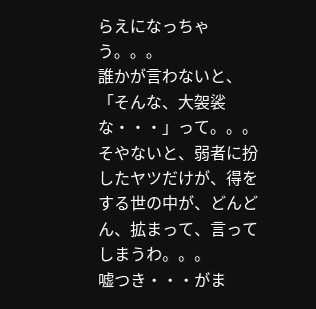らえになっちゃう。。。
誰かが言わないと、「そんな、大袈裟な・・・」って。。。そやないと、弱者に扮したヤツだけが、得をする世の中が、どんどん、拡まって、言ってしまうわ。。。
嘘つき・・・がま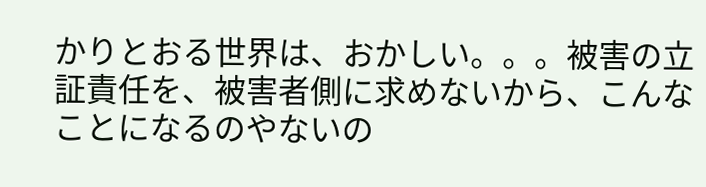かりとおる世界は、おかしい。。。被害の立証責任を、被害者側に求めないから、こんなことになるのやないの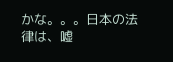かな。。。日本の法律は、嘘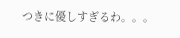つきに優しすぎるわ。。。